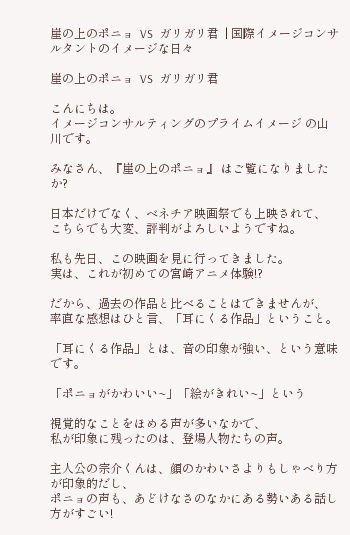崖の上のポニョ  VS  ガリガリ君  | 国際イメージコンサルタントのイメージな日々

崖の上のポニョ  VS  ガリガリ君

こんにちは。
イメージコンサルティングのプライムイメージ の山川です。

みなさん、『崖の上のポニョ』 はご覧になりましたか?

日本だけでなく、ベネチア映画祭でも上映されて、
こちらでも大変、評判がよろしいようですね。

私も先日、この映画を見に行ってきました。
実は、これが初めての宮崎アニメ体験!?

だから、過去の作品と比べることはできませんが、
率直な感想はひと言、「耳にくる作品」ということ。

「耳にくる作品」とは、音の印象が強い、という意味です。

「ポニョがかわいい~」「絵がきれい~」という

視覚的なことをほめる声が多いなかで、
私が印象に残ったのは、登場人物たちの声。

主人公の宗介くんは、顔のかわいさよりもしゃべり方が印象的だし、
ポニョの声も、あどけなさのなかにある勢いある話し方がすごい!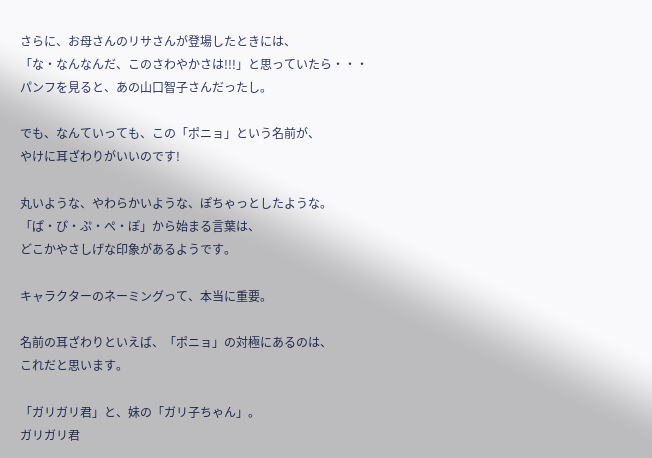さらに、お母さんのリサさんが登場したときには、
「な・なんなんだ、このさわやかさは!!!」と思っていたら・・・
パンフを見ると、あの山口智子さんだったし。

でも、なんていっても、この「ポニョ」という名前が、
やけに耳ざわりがいいのです!

丸いような、やわらかいような、ぽちゃっとしたような。
「ぱ・ぴ・ぷ・ぺ・ぽ」から始まる言葉は、
どこかやさしげな印象があるようです。

キャラクターのネーミングって、本当に重要。

名前の耳ざわりといえば、「ポニョ」の対極にあるのは、
これだと思います。

「ガリガリ君」と、妹の「ガリ子ちゃん」。
ガリガリ君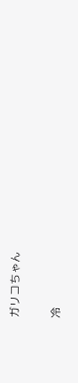ガリコちゃん

冷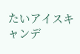たいアイスキャンデ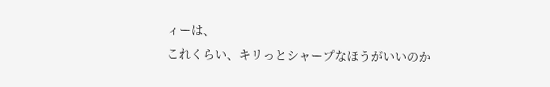ィーは、
これくらい、キリっとシャープなほうがいいのか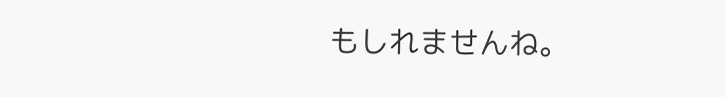もしれませんね。